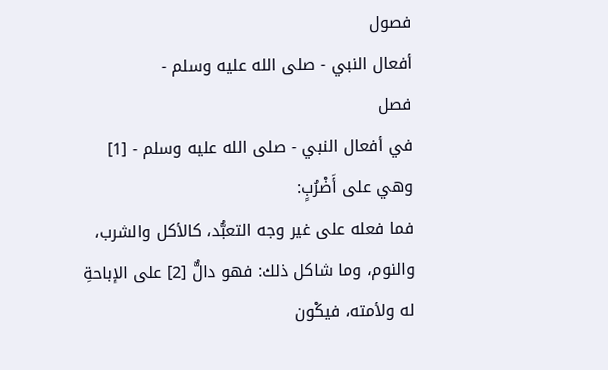فصول
أفعال النبي - صلى الله عليه وسلم -
فصل
في أفعال النبي - صلى الله عليه وسلم - [1]
وهي على أَضْرُبٍ:
فما فعله على غير وجه التعبُّد، كالأكل والشرب، والنوم، وما شاكل ذلك: فهو دالٌّ [2] على الإباحةِ له ولأمته، فيكْون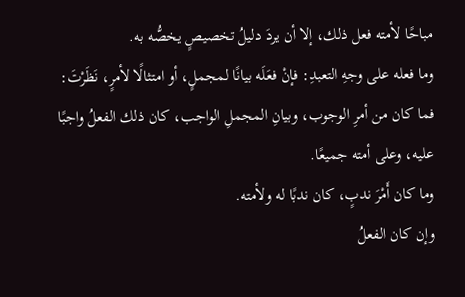مباحًا لأمته فعل ذلك، إلا أن يردَ دليلُ تخصيصٍ يخصُّه به.
وما فعله على وجهِ التعبدِ: فإنْ فعَلَه بيانًا لمجملٍ، أو امتثالًا لأمرٍ، نَظَرْتَ: فما كان من أمرِ الوجوب، وبيانِ المجملِ الواجب، كان ذلك الفعلُ واجبًا عليه، وعلى أمته جميعًا.
وما كان أَمْرَ ندبٍ، كان ندبًا له ولأمته.
وإن كان الفعلُ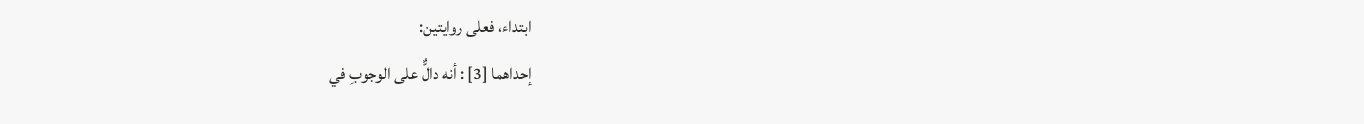ابتداء، فعلى روايتين:
إحداهما [3] : أنه دالٌّ على الوجوبِ في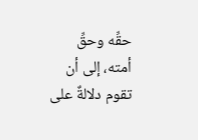حقِّه وحقِّ أمته، إلى أن تقوم دلالةٌ على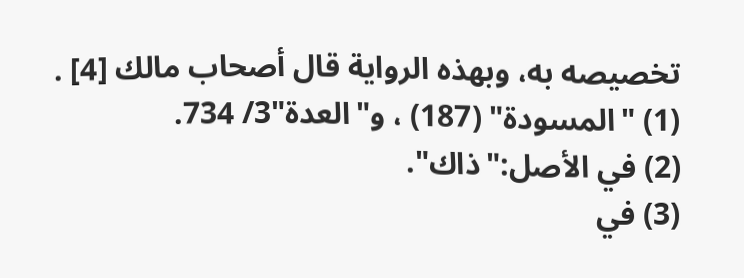تخصيصه به، وبهذه الرواية قال أصحاب مالك [4] .
(1) "المسودة" (187) ، و"العدة"3/ 734.
(2) في الأصل:"ذاك".
(3) في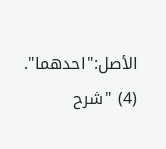الأصل:"احدهما".
(4) "شرح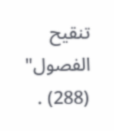تنقيح الفصول" (288) .